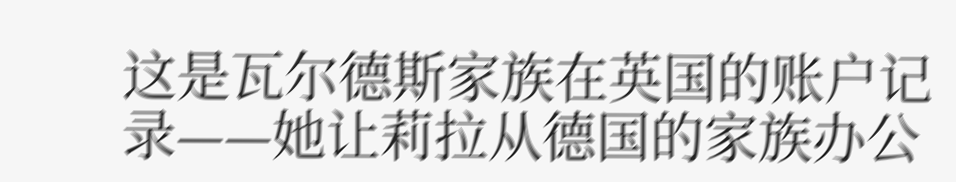这是瓦尔德斯家族在英国的账户记录——她让莉拉从德国的家族办公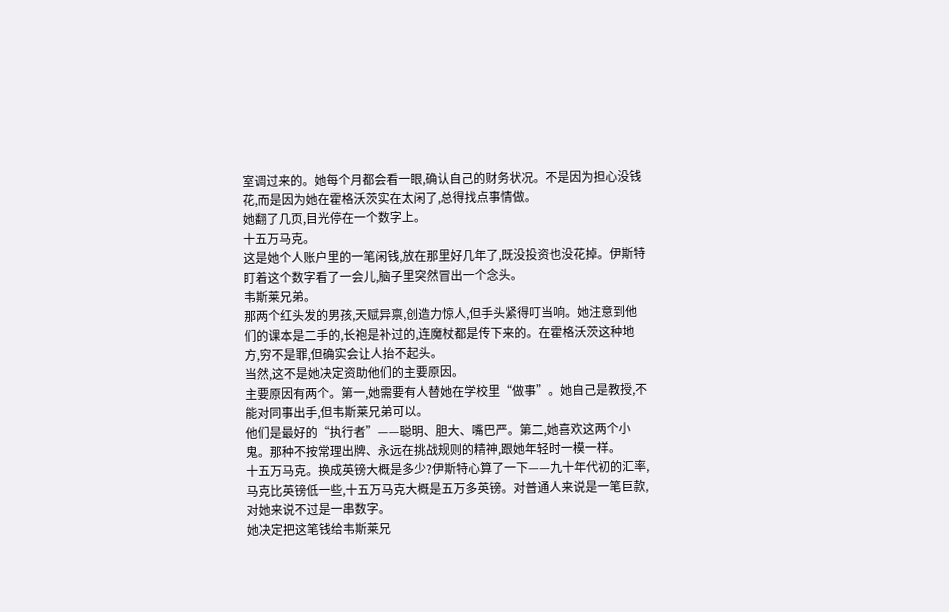室调过来的。她每个月都会看一眼,确认自己的财务状况。不是因为担心没钱花,而是因为她在霍格沃茨实在太闲了,总得找点事情做。
她翻了几页,目光停在一个数字上。
十五万马克。
这是她个人账户里的一笔闲钱,放在那里好几年了,既没投资也没花掉。伊斯特盯着这个数字看了一会儿,脑子里突然冒出一个念头。
韦斯莱兄弟。
那两个红头发的男孩,天赋异禀,创造力惊人,但手头紧得叮当响。她注意到他们的课本是二手的,长袍是补过的,连魔杖都是传下来的。在霍格沃茨这种地方,穷不是罪,但确实会让人抬不起头。
当然,这不是她决定资助他们的主要原因。
主要原因有两个。第一,她需要有人替她在学校里“做事”。她自己是教授,不能对同事出手,但韦斯莱兄弟可以。
他们是最好的“执行者”——聪明、胆大、嘴巴严。第二,她喜欢这两个小鬼。那种不按常理出牌、永远在挑战规则的精神,跟她年轻时一模一样。
十五万马克。换成英镑大概是多少?伊斯特心算了一下——九十年代初的汇率,马克比英镑低一些,十五万马克大概是五万多英镑。对普通人来说是一笔巨款,对她来说不过是一串数字。
她决定把这笔钱给韦斯莱兄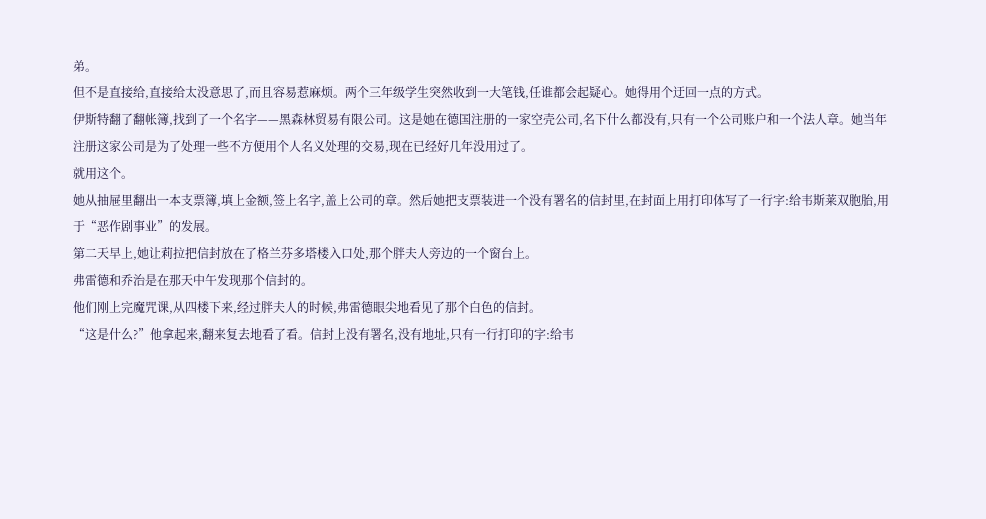弟。
但不是直接给,直接给太没意思了,而且容易惹麻烦。两个三年级学生突然收到一大笔钱,任谁都会起疑心。她得用个迂回一点的方式。
伊斯特翻了翻帐簿,找到了一个名字——黑森林贸易有限公司。这是她在德国注册的一家空壳公司,名下什么都没有,只有一个公司账户和一个法人章。她当年注册这家公司是为了处理一些不方便用个人名义处理的交易,现在已经好几年没用过了。
就用这个。
她从抽屉里翻出一本支票簿,填上金额,签上名字,盖上公司的章。然后她把支票装进一个没有署名的信封里,在封面上用打印体写了一行字:给韦斯莱双胞胎,用于“恶作剧事业”的发展。
第二天早上,她让莉拉把信封放在了格兰芬多塔楼入口处,那个胖夫人旁边的一个窗台上。
弗雷德和乔治是在那天中午发现那个信封的。
他们刚上完魔咒课,从四楼下来,经过胖夫人的时候,弗雷德眼尖地看见了那个白色的信封。
“这是什么?”他拿起来,翻来复去地看了看。信封上没有署名,没有地址,只有一行打印的字:给韦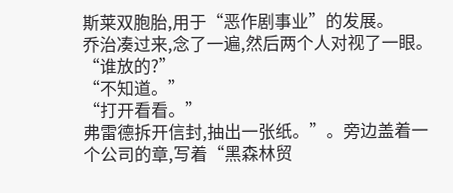斯莱双胞胎,用于“恶作剧事业”的发展。
乔治凑过来,念了一遍,然后两个人对视了一眼。
“谁放的?”
“不知道。”
“打开看看。”
弗雷德拆开信封,抽出一张纸。”。旁边盖着一个公司的章,写着“黑森林贸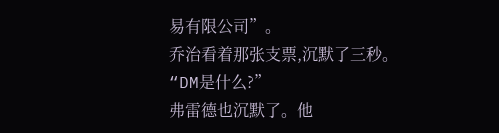易有限公司”。
乔治看着那张支票,沉默了三秒。
“DM是什么?”
弗雷德也沉默了。他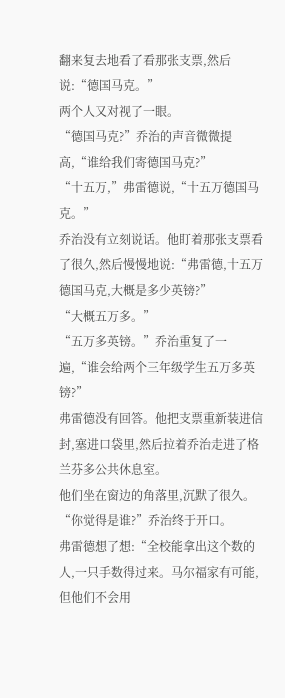翻来复去地看了看那张支票,然后说:“德国马克。”
两个人又对视了一眼。
“德国马克?”乔治的声音微微提高,“谁给我们寄德国马克?”
“十五万,”弗雷德说,“十五万德国马克。”
乔治没有立刻说话。他盯着那张支票看了很久,然后慢慢地说:“弗雷德,十五万德国马克,大概是多少英镑?”
“大概五万多。”
“五万多英镑。”乔治重复了一遍,“谁会给两个三年级学生五万多英镑?”
弗雷德没有回答。他把支票重新装进信封,塞进口袋里,然后拉着乔治走进了格兰芬多公共休息室。
他们坐在窗边的角落里,沉默了很久。
“你觉得是谁?”乔治终于开口。
弗雷德想了想:“全校能拿出这个数的人,一只手数得过来。马尔福家有可能,但他们不会用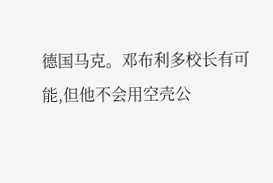德国马克。邓布利多校长有可能,但他不会用空壳公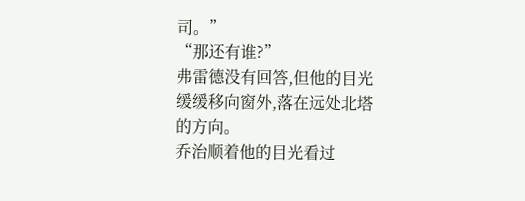司。”
“那还有谁?”
弗雷德没有回答,但他的目光缓缓移向窗外,落在远处北塔的方向。
乔治顺着他的目光看过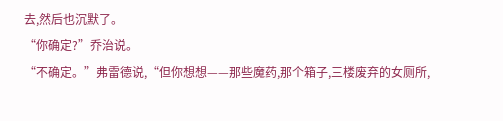去,然后也沉默了。
“你确定?”乔治说。
“不确定。”弗雷德说,“但你想想——那些魔药,那个箱子,三楼废弃的女厕所,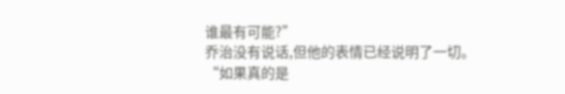谁最有可能?”
乔治没有说话,但他的表情已经说明了一切。
“如果真的是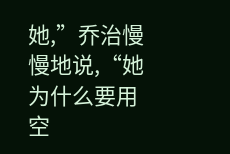她,”乔治慢慢地说,“她为什么要用空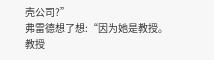壳公司?”
弗雷德想了想:“因为她是教授。教授